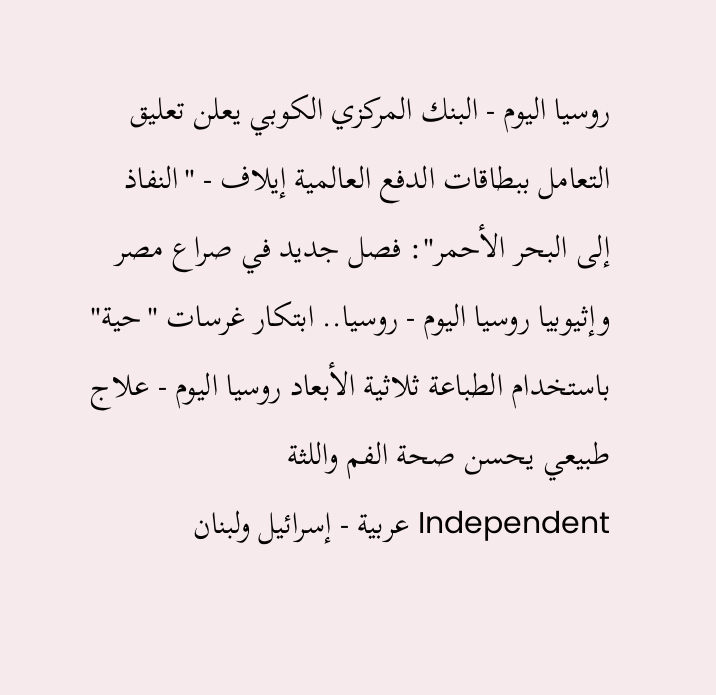روسيا اليوم - البنك المركزي الكوبي يعلن تعليق التعامل ببطاقات الدفع العالمية إيلاف - "النفاذ إلى البحر الأحمر": فصل جديد في صراع مصر وإثيوبيا روسيا اليوم - روسيا.. ابتكار غرسات "حية" باستخدام الطباعة ثلاثية الأبعاد روسيا اليوم - علاج طبيعي يحسن صحة الفم واللثة Independent عربية - إسرائيل ولبنان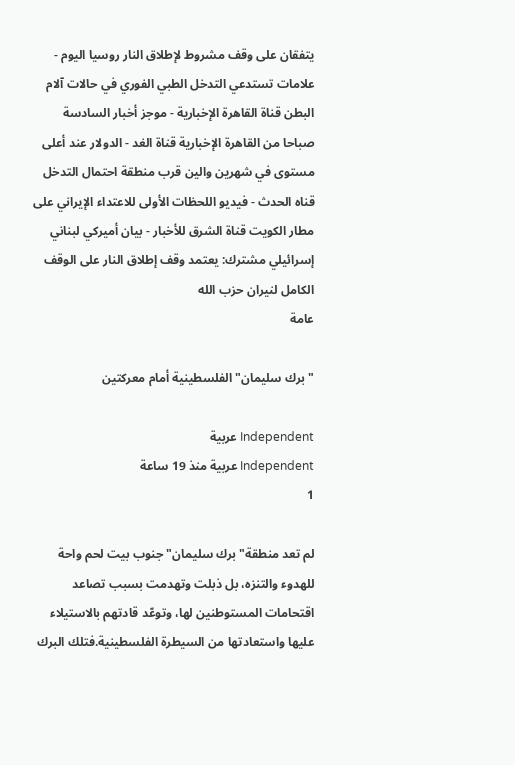يتفقان على وقف مشروط لإطلاق النار روسيا اليوم - علامات تستدعي التدخل الطبي الفوري في حالات آلام البطن قناة القاهرة الإخبارية - موجز أخبار السادسة صباحا من القاهرة الإخبارية قناة الغد - الدولار عند أعلى مستوى في شهرين والين قرب منطقة احتمال التدخل قناه الحدث - فيديو اللحظات الأولى للاعتداء الإيراني على مطار الكويت قناة الشرق للأخبار - بيان أميركي لبناني إسرائيلي مشترك: يعتمد وقف إطلاق النار على الوقف الكامل لنيران حزب الله
عامة

"برك سليمان" الفلسطينية أمام معركتين

Independent عربية
Independent عربية منذ 19 ساعة
1

لم تعد منطقة" برك سليمان" جنوب بيت لحم واحة للهدوء والتنزه، بل ذبلت وتهدمت بسبب تصاعد اقتحامات المستوطنين لها، وتوعّد قادتهم بالاستيلاء عليها واستعادتها من السيطرة الفلسطينية.فتلك البرك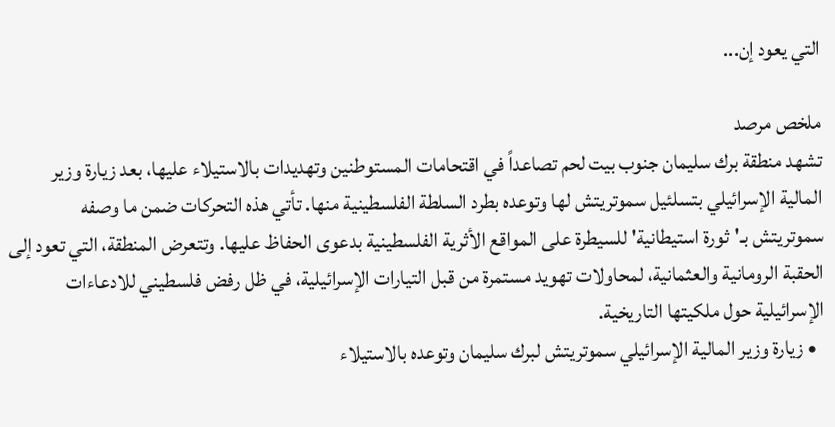التي يعود إن...

ملخص مرصد
تشهد منطقة برك سليمان جنوب بيت لحم تصاعداً في اقتحامات المستوطنين وتهديدات بالاستيلاء عليها، بعد زيارة وزير المالية الإسرائيلي بتسلئيل سموتريتش لها وتوعده بطرد السلطة الفلسطينية منها. تأتي هذه التحركات ضمن ما وصفه سموتريتش بـ'ثورة استيطانية' للسيطرة على المواقع الأثرية الفلسطينية بدعوى الحفاظ عليها. وتتعرض المنطقة، التي تعود إلى الحقبة الرومانية والعثمانية، لمحاولات تهويد مستمرة من قبل التيارات الإسرائيلية، في ظل رفض فلسطيني للادعاءات الإسرائيلية حول ملكيتها التاريخية.
  • زيارة وزير المالية الإسرائيلي سموتريتش لبرك سليمان وتوعده بالاستيلاء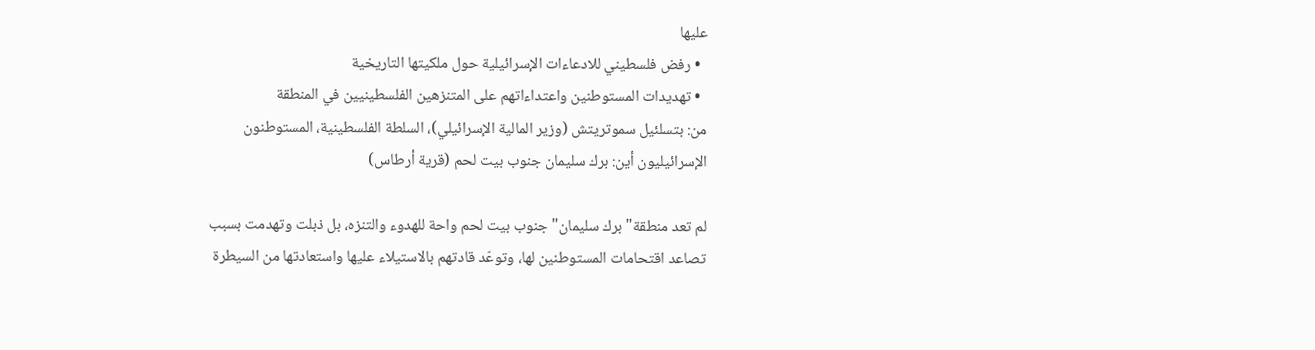عليها
  • رفض فلسطيني للادعاءات الإسرائيلية حول ملكيتها التاريخية
  • تهديدات المستوطنين واعتداءاتهم على المتنزهين الفلسطينيين في المنطقة
من: بتسلئيل سموتريتش (وزير المالية الإسرائيلي)، السلطة الفلسطينية، المستوطنون الإسرائيليون أين: برك سليمان جنوب بيت لحم (قرية أرطاس)

لم تعد منطقة" برك سليمان" جنوب بيت لحم واحة للهدوء والتنزه، بل ذبلت وتهدمت بسبب تصاعد اقتحامات المستوطنين لها، وتوعّد قادتهم بالاستيلاء عليها واستعادتها من السيطرة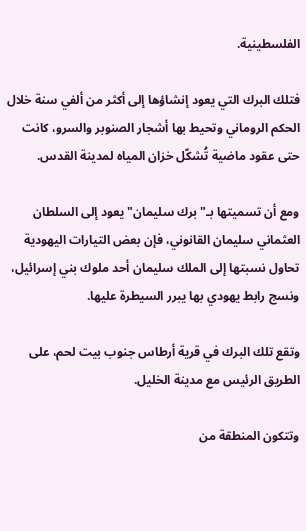الفلسطينية.

فتلك البرك التي يعود إنشاؤها إلى أكثر من ألفي سنة خلال الحكم الروماني وتحيط بها أشجار الصنوبر والسرو، كانت حتى عقود ماضية تُشكّل خزان المياه لمدينة القدس.

ومع أن تسميتها بـ" برك سليمان" يعود إلى السلطان العثماني سليمان القانوني، فإن بعض التيارات اليهودية تحاول نسبتها إلى الملك سليمان أحد ملوك بني إسرائيل، ونسج رابط يهودي بها يبرر السيطرة عليها.

وتقع تلك البرك في قرية أرطاس جنوب بيت لحم، على الطريق الرئيس مع مدينة الخليل.

وتتكون المنطقة من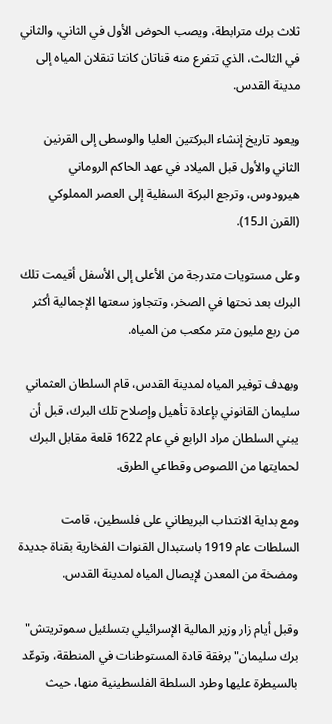ثلاث برك مترابطة، ويصب الحوض الأول في الثاني، والثاني في الثالث، الذي تتفرع منه قناتان كانتا تنقلان المياه إلى مدينة القدس.

ويعود تاريخ إنشاء البركتين العليا والوسطى إلى القرنين الثاني والأول قبل الميلاد في عهد الحاكم الروماني هيرودوس، وترجع البركة السفلية إلى العصر المملوكي (القرن الـ15).

وعلى مستويات متدرجة من الأعلى إلى الأسفل أقيمت تلك البرك بعد نحتها في الصخر، وتتجاوز سعتها الإجمالية أكثر من ربع مليون متر مكعب من المياه.

وبهدف توفير المياه لمدينة القدس، قام السلطان العثماني سليمان القانوني بإعادة تأهيل وإصلاح تلك البرك، قبل أن يبني السلطان مراد الرابع في عام 1622 قلعة مقابل البرك لحمايتها من اللصوص وقطاعي الطرق.

ومع بداية الانتداب البريطاني على فلسطين، قامت السلطات عام 1919 باستبدال القنوات الفخارية بقناة جديدة ومضخة من المعدن لإيصال المياه لمدينة القدس.

وقبل أيام زار وزير المالية الإسرائيلي بتسلئيل سموتريتش" برك سليمان" برفقة قادة المستوطنات في المنطقة، وتوعّد بالسيطرة عليها وطرد السلطة الفلسطينية منها، حيث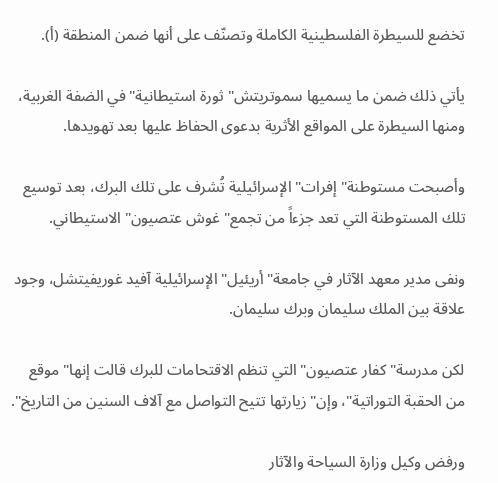تخضع للسيطرة الفلسطينية الكاملة وتصنّف على أنها ضمن المنطقة (أ).

يأتي ذلك ضمن ما يسميها سموتريتش" ثورة استيطانية" في الضفة الغربية، ومنها السيطرة على المواقع الأثرية بدعوى الحفاظ عليها بعد تهويدها.

وأصبحت مستوطنة" إفرات" الإسرائيلية تُشرف على تلك البرك، بعد توسيع تلك المستوطنة التي تعد جزءاً من تجمع" غوش عتصيون" الاستيطاني.

ونفى مدير معهد الآثار في جامعة" أريئيل" الإسرائيلية آفيد غوريفيتشل، وجود علاقة بين الملك سليمان وبرك سليمان.

لكن مدرسة" كفار عتصيون" التي تنظم الاقتحامات للبرك قالت إنها" موقع من الحقبة التوراتية"، وإن" زيارتها تتيح التواصل مع آلاف السنين من التاريخ".

ورفض وكيل وزارة السياحة والآثار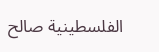الفلسطينية صالح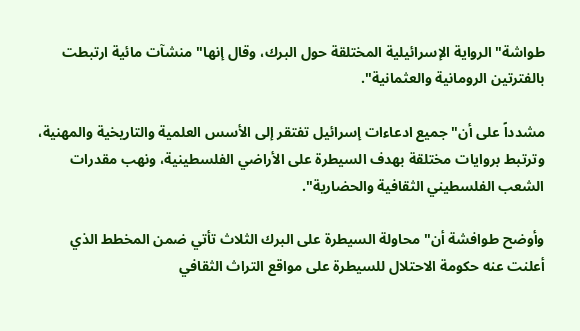طواشة" الرواية الإسرائيلية المختلقة حول البرك، وقال إنها" منشآت مائية ارتبطت بالفترتين الرومانية والعثمانية".

مشدداً على أن" جميع ادعاءات إسرائيل تفتقر إلى الأسس العلمية والتاريخية والمهنية، وترتبط بروايات مختلقة بهدف السيطرة على الأراضي الفلسطينية، ونهب مقدرات الشعب الفلسطيني الثقافية والحضارية".

وأوضح طوافشة أن" محاولة السيطرة على البرك الثلاث تأتي ضمن المخطط الذي أعلنت عنه حكومة الاحتلال للسيطرة على مواقع التراث الثقافي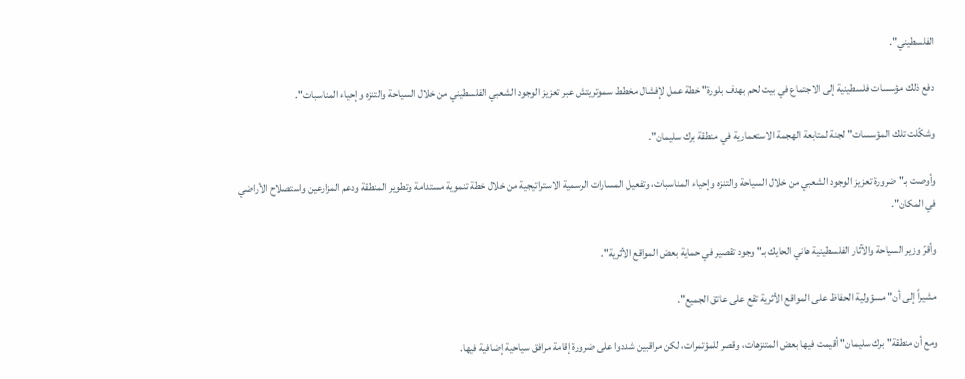الفلسطيني".

دفع ذلك مؤسسات فلسطينية إلى الاجتماع في بيت لحم بهدف بلورة" خطة عمل لإفشال مخطط سموتريتش عبر تعزيز الوجود الشعبي الفلسطيني من خلال السياحة والتنزه وإحياء المناسبات".

وشكّلت تلك المؤسسات" لجنة لمتابعة الهجمة الاستعمارية في منطقة برك سليمان".

وأوصت بـ" ضرورة تعزيز الوجود الشعبي من خلال السياحة والتنزه وإحياء المناسبات، وتفعيل المسارات الرسمية الاستراتيجية من خلال خطة تنموية مستدامة وتطوير المنطقة ودعم المزارعين واستصلاح الأراضي في المكان".

وأقرّ وزير السياحة والآثار الفلسطينية هاني الحايك بـ" وجود تقصير في حماية بعض المواقع الأثرية".

مشيراً إلى أن" مسؤولية الحفاظ على المواقع الأثرية تقع على عاتق الجميع".

ومع أن منطقة" برك سليمان" أقيمت فيها بعض المتنزهات، وقصر للمؤتمرات، لكن مراقبين شددوا على ضرورة إقامة مرافق سياحية إضافية فيها.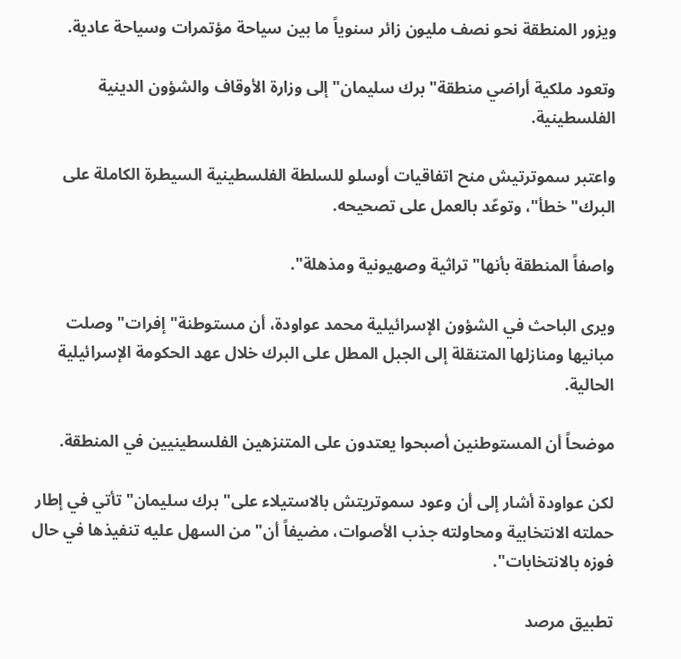ويزور المنطقة نحو نصف مليون زائر سنوياً ما بين سياحة مؤتمرات وسياحة عادية.

وتعود ملكية أراضي منطقة" برك سليمان" إلى وزارة الأوقاف والشؤون الدينية الفلسطينية.

واعتبر سموترتيش منح اتفاقيات أوسلو للسلطة الفلسطينية السيطرة الكاملة على البرك" خطأ"، وتوعّد بالعمل على تصحيحه.

واصفاً المنطقة بأنها" تراثية وصهيونية ومذهلة".

ويرى الباحث في الشؤون الإسرائيلية محمد عواودة، أن مستوطنة" إفرات" وصلت مبانيها ومنازلها المتنقلة إلى الجبل المطل على البرك خلال عهد الحكومة الإسرائيلية الحالية.

موضحاً أن المستوطنين أصبحوا يعتدون على المتنزهين الفلسطينيين في المنطقة.

لكن عواودة أشار إلى أن وعود سموتريتش بالاستيلاء على" برك سليمان" تأتي في إطار حملته الانتخابية ومحاولته جذب الأصوات، مضيفاً أن" من السهل عليه تنفيذها في حال فوزه بالانتخابات".

تطبيق مرصد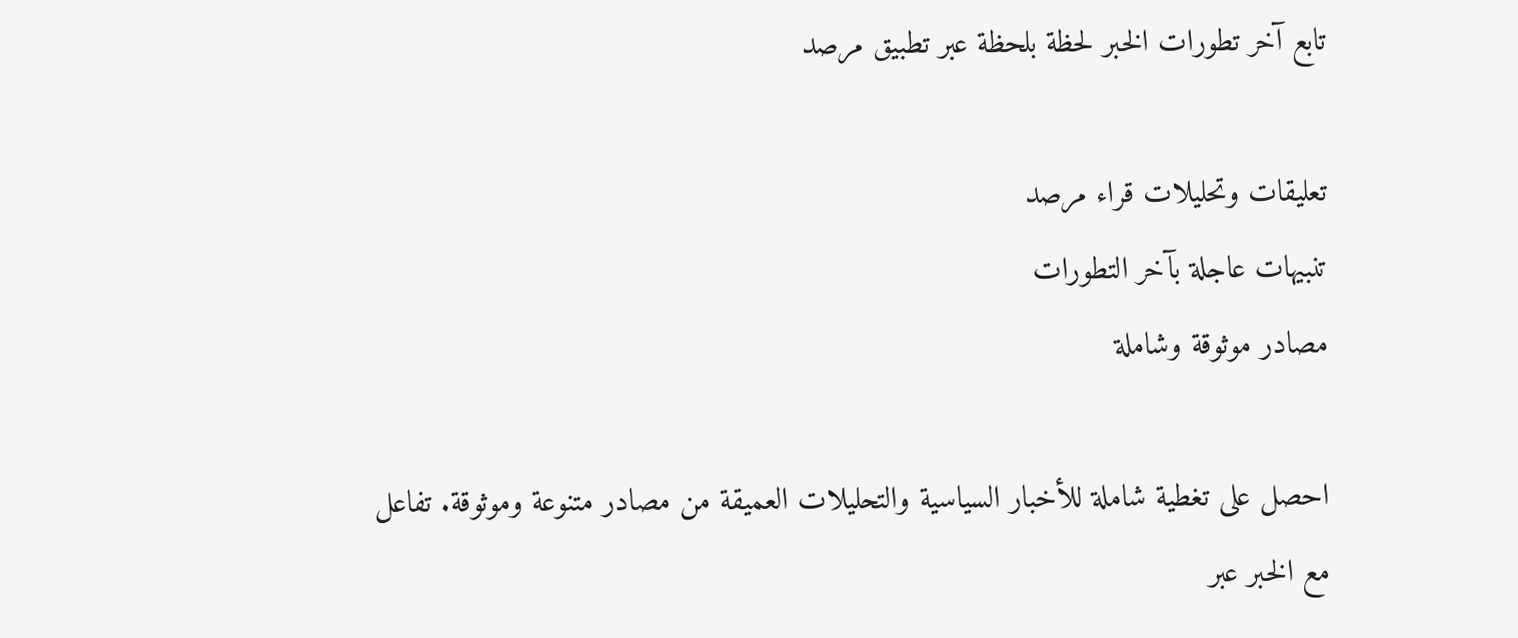تابع آخر تطورات الخبر لحظة بلحظة عبر تطبيق مرصد

تعليقات وتحليلات قراء مرصد
تنبيهات عاجلة بآخر التطورات
مصادر موثوقة وشاملة

احصل على تغطية شاملة للأخبار السياسية والتحليلات العميقة من مصادر متنوعة وموثوقة. تفاعل مع الخبر عبر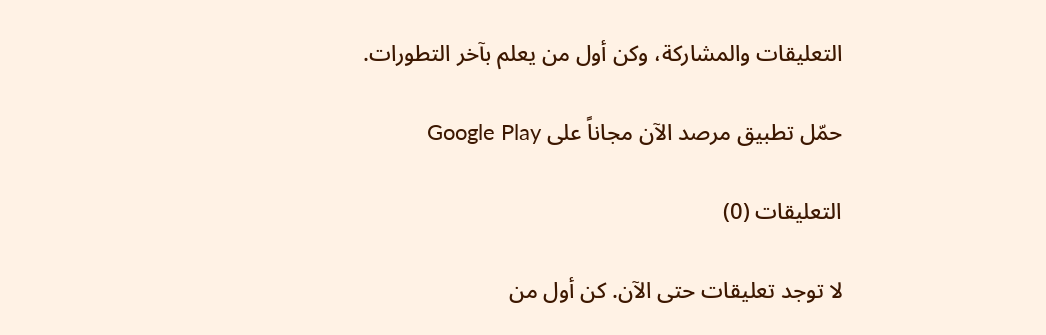التعليقات والمشاركة، وكن أول من يعلم بآخر التطورات.

حمّل تطبيق مرصد الآن مجاناً على Google Play

التعليقات (0)

لا توجد تعليقات حتى الآن. كن أول من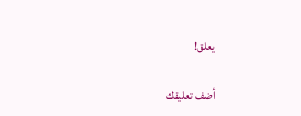يعلق!

أضف تعليقك